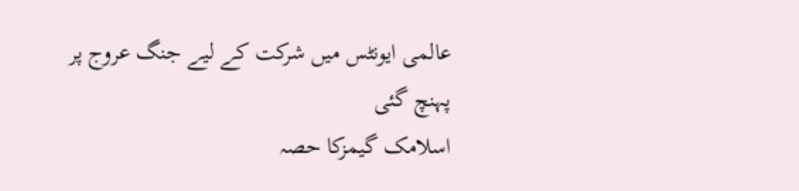عالمی ایونٹس میں شرکت کے لیے جنگ عروج پر پہنچ گئی
اسلامک گیمزکا حصہ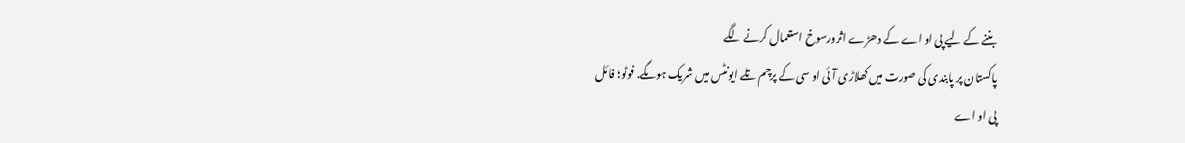بننے کے لیے پی او اے کے دھڑے اثرورسوخ استعمال کرنے لگے
پاکستان پر پابندی کی صورت میں کھلاڑی آئی او سی کے پرچم تلے ایونٹس میں شریک ہوںگے. فوٹو؛ فائل
پی او اے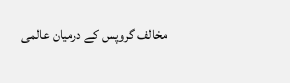مخالف گروپس کے درمیان عالمی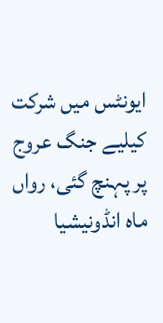ایونٹس میں شرکت کیلیے جنگ عروج پر پہنچ گئی، رواں ماہ انڈونیشیا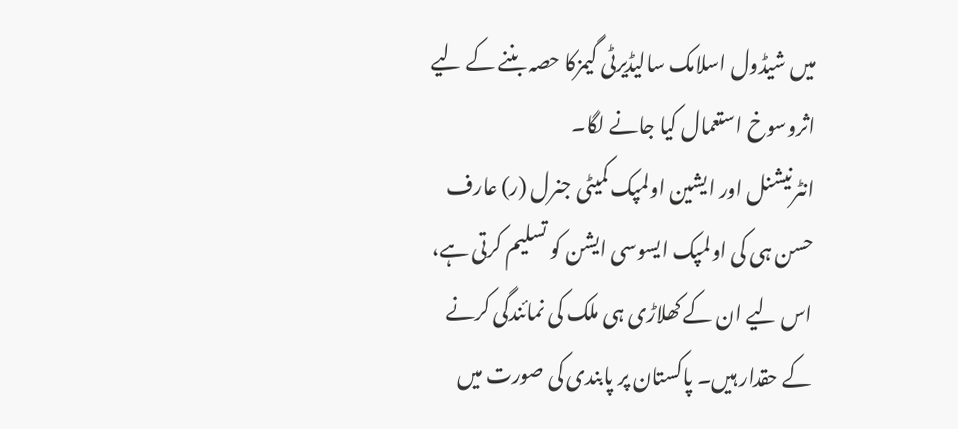میں شیڈول اسلامک سالیڈیرٹی گیمزکا حصہ بننے کے لیے اثروسوخ استعمال کیا جانے لگا۔
انٹرنیشنل اور ایشین اولمپک کمیٹی جنرل (ر) عارف حسن ہی کی اولمپک ایسوسی ایشن کو تسلیم کرتی ہے، اس لیے ان کے کھلاڑی ہی ملک کی نمائندگی کرنے کے حقدار ہیں۔ پاکستان پر پابندی کی صورت میں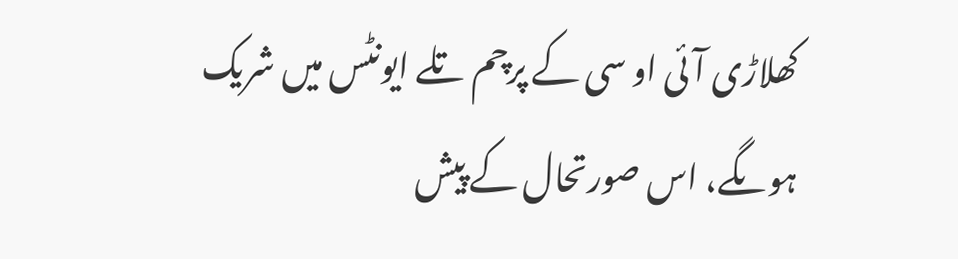کھلاڑی آئی او سی کے پرچم تلے ایونٹس میں شریک ہوںگے، اس صورتحال کے پیش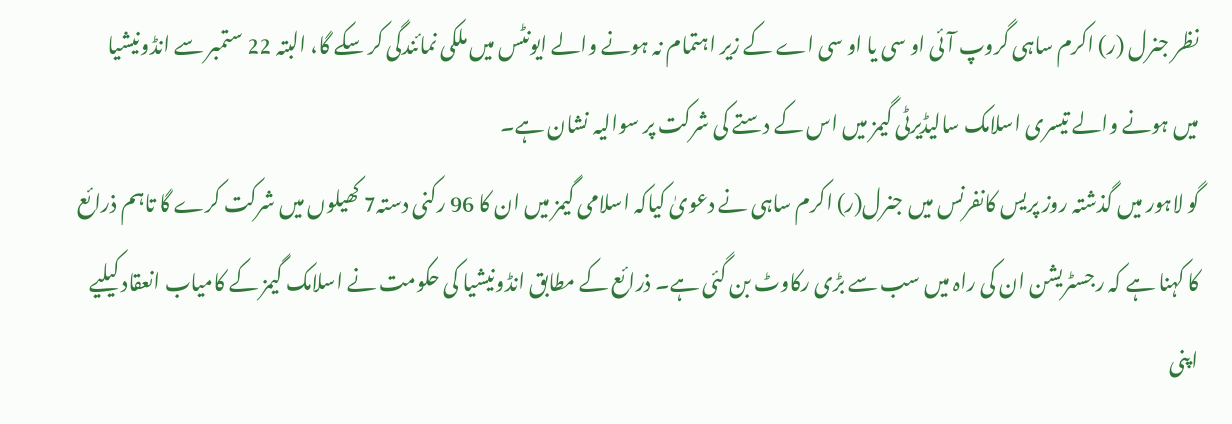نظر جنرل (ر) اکرم ساہی گروپ آئی او سی یا او سی اے کے زیر اہتمام نہ ہونے والے ایونٹس میں ملکی نمائندگی کر سکے گا، البتہ 22 ستمبر سے انڈونیشیا میں ہونے والے تیسری اسلامک سالیڈیرٹی گیمز میں اس کے دستے کی شرکت پر سوالیہ نشان ہے۔
گو لاہور میں گذشتہ روز پریس کانفرنس میں جنرل(ر) اکرم ساہی نے دعویٰ کیاکہ اسلامی گیمز میں ان کا 96 رکنی دستہ7 کھیلوں میں شرکت کرے گا تاہم ذرائع کا کہنا ہے کہ رجسٹریشن ان کی راہ میں سب سے بڑی رکاوٹ بن گئی ہے۔ ذرائع کے مطابق انڈونیشیا کی حکومت نے اسلامک گیمز کے کامیاب انعقاد کیلیے اپنی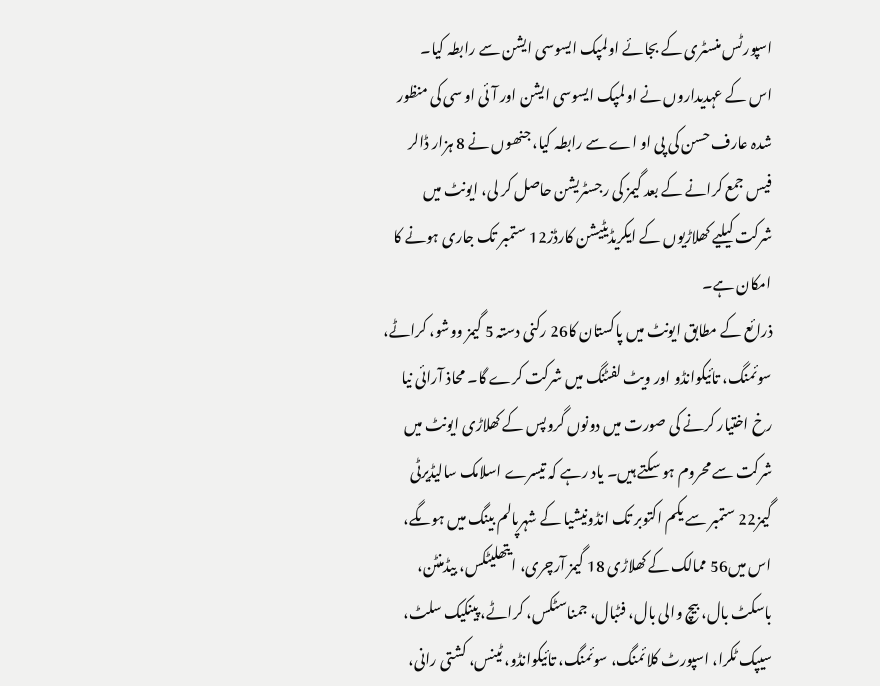اسپورٹس منسٹری کے بجائے اولمپک ایسوسی ایشن سے رابطہ کیا۔
اس کے عہدیداروں نے اولمپک ایسوسی ایشن اور آئی او سی کی منظور شدہ عارف حسن کی پی او اے سے رابطہ کیا، جنھوں نے 8 ہزار ڈالر فیس جمع کرانے کے بعد گیمز کی رجسٹریشن حاصل کر لی، ایونٹ میں شرکت کیلیے کھلاڑیوں کے ایکریڈیٹیشن کارڈز12 ستمبر تک جاری ہونے کا امکان ہے۔
ذرائع کے مطابق ایونٹ میں پاکستان کا26 رکنی دستہ 5 گیمز ووشو، کراٹے، سوئمنگ، تائیکوانڈو اور ویٹ لفٹنگ میں شرکت کرے گا۔ محاذ آرائی نیا رخ اختیار کرنے کی صورت میں دونوں گروپس کے کھلاڑی ایونٹ میں شرکت سے محروم ہو سکتے ہیں۔ یاد رہے کہ تیسرے اسلامک سالیڈیرٹی گیمز22 ستمبر سے یکم اکتوبر تک انڈونیشیا کے شہرپالم بینگ میں ہوںگے، اس میں56 ممالک کے کھلاڑی 18 گیمز آرچری، ایتھلیٹکس، بیڈمنٹن، باسکٹ بال، بیچ والی بال، فٹبال، جمناسٹکس، کراٹے، پینکیک سلٹ، سیپک ٹکرا، اسپورٹ کلائمنگ، سوئمنگ، تائیکوانڈو، ٹینس، کشتی رانی،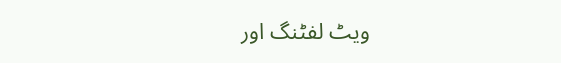ویٹ لفٹنگ اور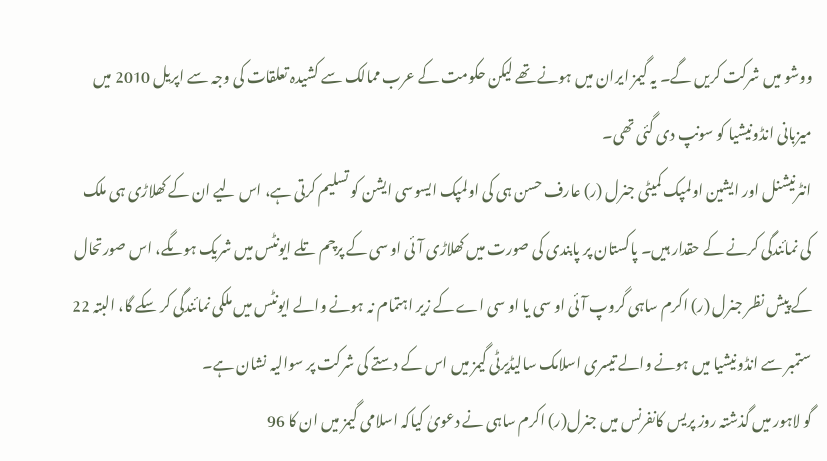ووشو میں شرکت کریں گے۔ یہ گیمز ایران میں ہونے تھے لیکن حکومت کے عرب ممالک سے کشیدہ تعلقات کی وجہ سے اپریل 2010 میں میزبانی انڈونیشیا کو سونپ دی گئی تھی۔
انٹرنیشنل اور ایشین اولمپک کمیٹی جنرل (ر) عارف حسن ہی کی اولمپک ایسوسی ایشن کو تسلیم کرتی ہے، اس لیے ان کے کھلاڑی ہی ملک کی نمائندگی کرنے کے حقدار ہیں۔ پاکستان پر پابندی کی صورت میں کھلاڑی آئی او سی کے پرچم تلے ایونٹس میں شریک ہوںگے، اس صورتحال کے پیش نظر جنرل (ر) اکرم ساہی گروپ آئی او سی یا او سی اے کے زیر اہتمام نہ ہونے والے ایونٹس میں ملکی نمائندگی کر سکے گا، البتہ 22 ستمبر سے انڈونیشیا میں ہونے والے تیسری اسلامک سالیڈیرٹی گیمز میں اس کے دستے کی شرکت پر سوالیہ نشان ہے۔
گو لاہور میں گذشتہ روز پریس کانفرنس میں جنرل(ر) اکرم ساہی نے دعویٰ کیاکہ اسلامی گیمز میں ان کا 96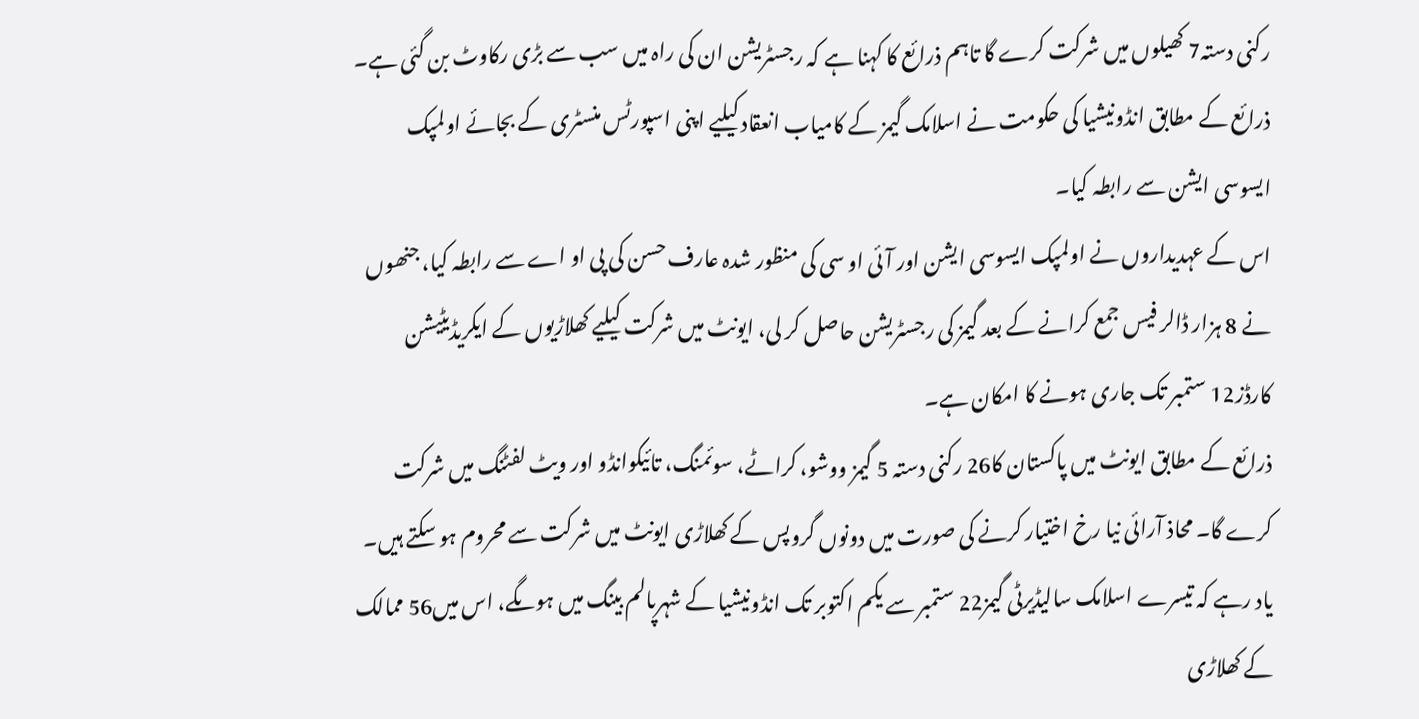رکنی دستہ7 کھیلوں میں شرکت کرے گا تاہم ذرائع کا کہنا ہے کہ رجسٹریشن ان کی راہ میں سب سے بڑی رکاوٹ بن گئی ہے۔ ذرائع کے مطابق انڈونیشیا کی حکومت نے اسلامک گیمز کے کامیاب انعقاد کیلیے اپنی اسپورٹس منسٹری کے بجائے اولمپک ایسوسی ایشن سے رابطہ کیا۔
اس کے عہدیداروں نے اولمپک ایسوسی ایشن اور آئی او سی کی منظور شدہ عارف حسن کی پی او اے سے رابطہ کیا، جنھوں نے 8 ہزار ڈالر فیس جمع کرانے کے بعد گیمز کی رجسٹریشن حاصل کر لی، ایونٹ میں شرکت کیلیے کھلاڑیوں کے ایکریڈیٹیشن کارڈز12 ستمبر تک جاری ہونے کا امکان ہے۔
ذرائع کے مطابق ایونٹ میں پاکستان کا26 رکنی دستہ 5 گیمز ووشو، کراٹے، سوئمنگ، تائیکوانڈو اور ویٹ لفٹنگ میں شرکت کرے گا۔ محاذ آرائی نیا رخ اختیار کرنے کی صورت میں دونوں گروپس کے کھلاڑی ایونٹ میں شرکت سے محروم ہو سکتے ہیں۔ یاد رہے کہ تیسرے اسلامک سالیڈیرٹی گیمز22 ستمبر سے یکم اکتوبر تک انڈونیشیا کے شہرپالم بینگ میں ہوںگے، اس میں56 ممالک کے کھلاڑی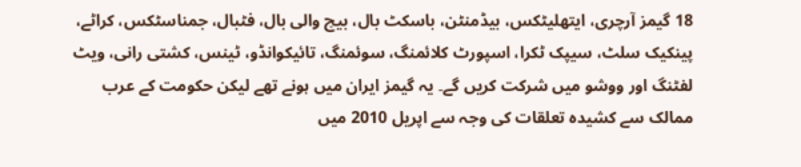18 گیمز آرچری، ایتھلیٹکس، بیڈمنٹن، باسکٹ بال، بیچ والی بال، فٹبال، جمناسٹکس، کراٹے، پینکیک سلٹ، سیپک ٹکرا، اسپورٹ کلائمنگ، سوئمنگ، تائیکوانڈو، ٹینس، کشتی رانی، ویٹ لفٹنگ اور ووشو میں شرکت کریں گے۔ یہ گیمز ایران میں ہونے تھے لیکن حکومت کے عرب ممالک سے کشیدہ تعلقات کی وجہ سے اپریل 2010 میں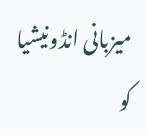میزبانی انڈونیشیا کو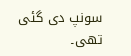سونپ دی گئی تھی۔